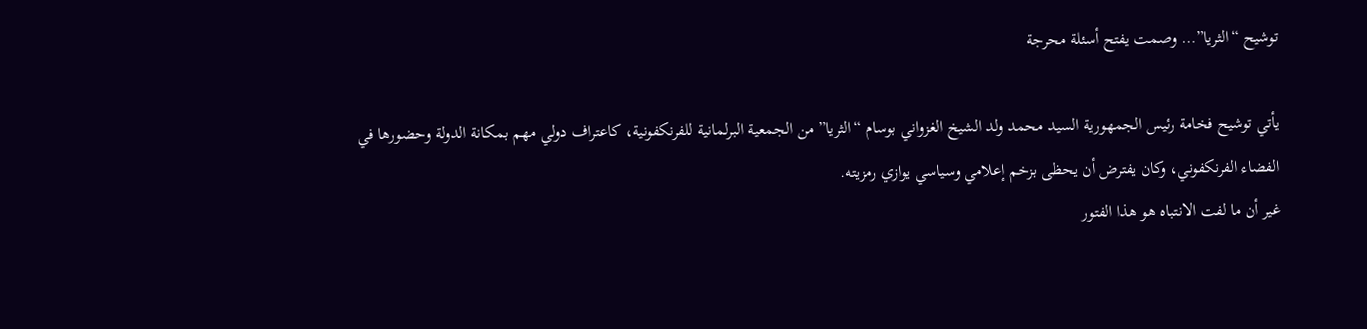توشيح “الثريا”… وصمت يفتح أسئلة محرجة

يأتي توشيح فخامة رئيس الجمهورية السيد محمد ولد الشيخ الغزواني بوسام “الثريا” من الجمعية البرلمانية للفرنكفونية، كاعتراف دولي مهم بمكانة الدولة وحضورها في الفضاء الفرنكفوني، وكان يفترض أن يحظى بزخم إعلامي وسياسي يوازي رمزيته.
غير أن ما لفت الانتباه هو هذا الفتور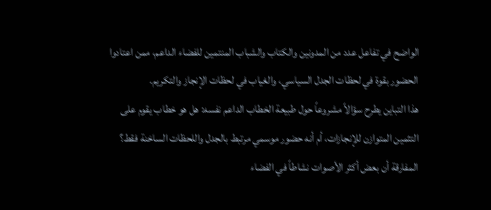الواضح في تفاعل عدد من المدونين والكتاب والشباب المنتمين للفضاء الداعم، ممن اعتادوا الحضور بقوة في لحظات الجدل السياسي، والغياب في لحظات الإنجاز والتكريم.
هذا التباين يطرح سؤالاً مشروعاً حول طبيعة الخطاب الداعم نفسه: هل هو خطاب يقوم على التثمين المتوازن للإنجازات، أم أنه حضور موسمي مرتبط بالجدل واللحظات الساخنة فقط؟
المفارقة أن بعض أكثر الأصوات نشاطاً في الفضاء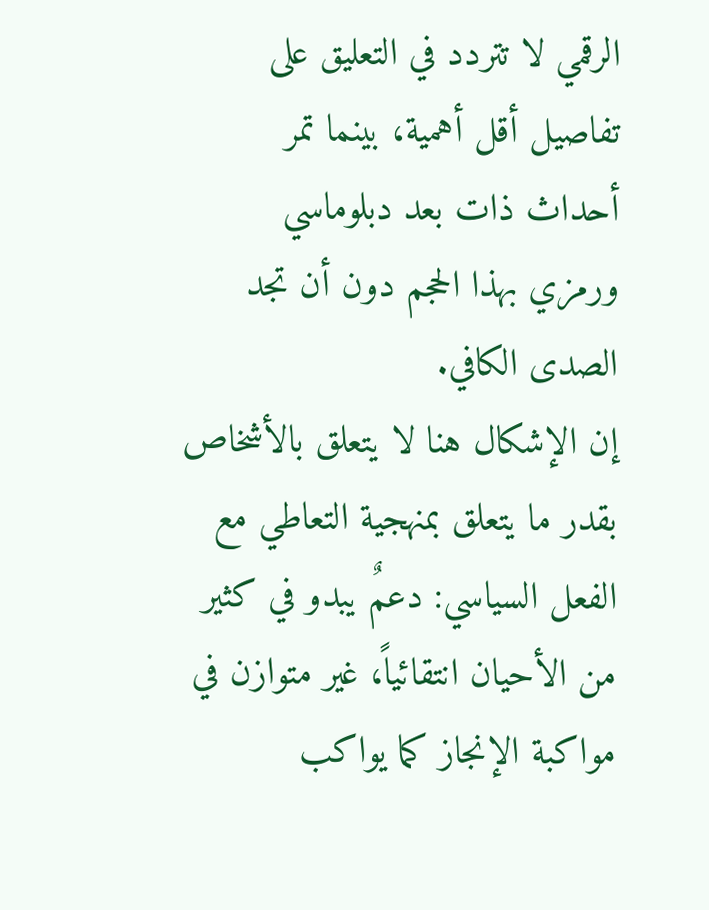الرقمي لا تتردد في التعليق على تفاصيل أقل أهمية، بينما تمر أحداث ذات بعد دبلوماسي ورمزي بهذا الحجم دون أن تجد الصدى الكافي.
إن الإشكال هنا لا يتعلق بالأشخاص بقدر ما يتعلق بمنهجية التعاطي مع الفعل السياسي: دعمٌ يبدو في كثير من الأحيان انتقائياً، غير متوازن في مواكبة الإنجاز كما يواكب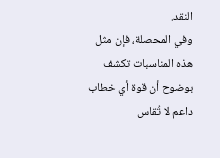النقد.
وفي المحصلة، فإن مثل هذه المناسبات تكشف بوضوح أن قوة أي خطاب داعم لا تُقاس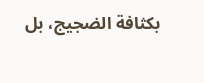بكثافة الضجيج، بل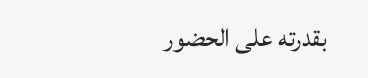بقدرته على الحضور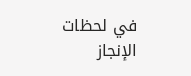في لحظات الإنجاز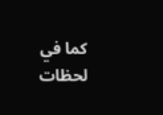كما في لحظات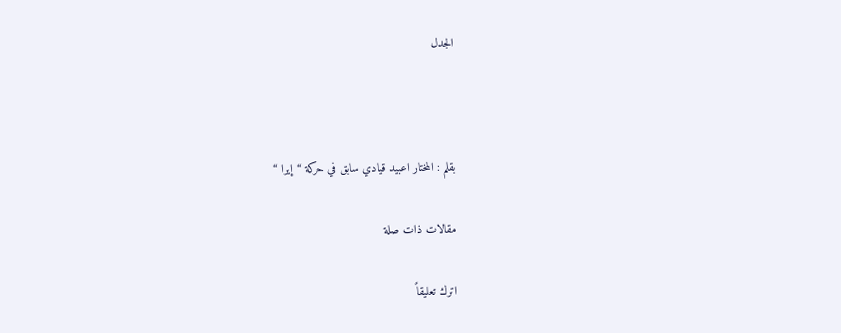الجدل



بقلم : المختار اعبيد قيادي سابق في حركة “إيرا “

مقالات ذات صلة

اترك تعليقاً